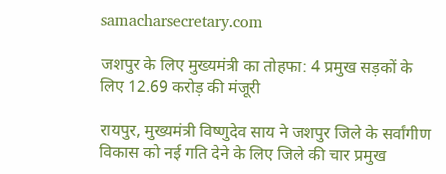samacharsecretary.com

जशपुर के लिए मुख्यमंत्री का तोहफा: 4 प्रमुख सड़कों के लिए 12.69 करोड़ की मंजूरी

रायपुर, मुख्यमंत्री विष्णुदेव साय ने जशपुर जिले के सर्वांगीण विकास को नई गति देने के लिए जिले की चार प्रमुख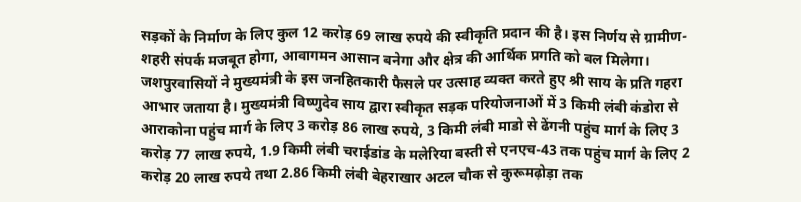सड़कों के निर्माण के लिए कुल 12 करोड़ 69 लाख रुपये की स्वीकृति प्रदान की है। इस निर्णय से ग्रामीण-शहरी संपर्क मजबूत होगा, आवागमन आसान बनेगा और क्षेत्र की आर्थिक प्रगति को बल मिलेगा। जशपुरवासियों ने मुख्यमंत्री के इस जनहितकारी फैसले पर उत्साह व्यक्त करते हुए श्री साय के प्रति गहरा आभार जताया है। मुख्यमंत्री विष्णुदेव साय द्वारा स्वीकृत सड़क परियोजनाओं में 3 किमी लंबी कंडोरा से आराकोना पहुंच मार्ग के लिए 3 करोड़ 86 लाख रुपये, 3 किमी लंबी माडो से ढेंगनी पहुंच मार्ग के लिए 3 करोड़ 77 लाख रुपये, 1.9 किमी लंबी चराईडांड के मलेरिया बस्ती से एनएच-43 तक पहुंच मार्ग के लिए 2 करोड़ 20 लाख रुपये तथा 2.86 किमी लंबी बेहराखार अटल चौक से कुरूमढ़ोड़ा तक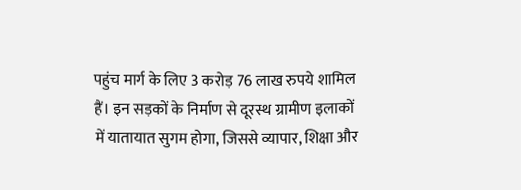पहुंच मार्ग के लिए 3 करोड़ 76 लाख रुपये शामिल हैं। इन सड़कों के निर्माण से दूरस्थ ग्रामीण इलाकों में यातायात सुगम होगा, जिससे व्यापार, शिक्षा और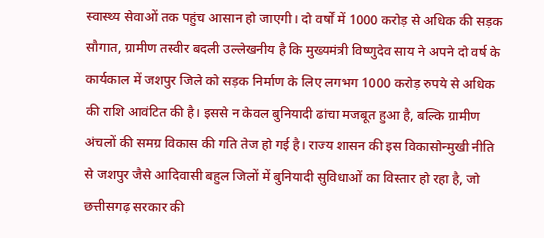स्वास्थ्य सेवाओं तक पहुंच आसान हो जाएगी। दो वर्षों में 1000 करोड़ से अधिक की सड़क सौगात, ग्रामीण तस्वीर बदली उल्लेखनीय है कि मुख्यमंत्री विष्णुदेव साय ने अपने दो वर्ष के कार्यकाल में जशपुर जिले को सड़क निर्माण के लिए लगभग 1000 करोड़ रुपये से अधिक की राशि आवंटित की है। इससे न केवल बुनियादी ढांचा मजबूत हुआ है, बल्कि ग्रामीण अंचलों की समग्र विकास की गति तेज हो गई है। राज्य शासन की इस विकासोन्मुखी नीति से जशपुर जैसे आदिवासी बहुल जिलों में बुनियादी सुविधाओं का विस्तार हो रहा है, जो छत्तीसगढ़ सरकार की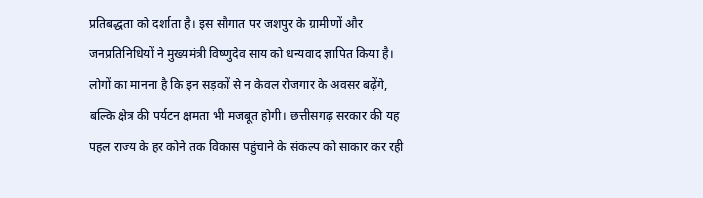प्रतिबद्धता को दर्शाता है। इस सौगात पर जशपुर के ग्रामीणों और जनप्रतिनिधियों ने मुख्यमंत्री विष्णुदेव साय को धन्यवाद ज्ञापित किया है। लोगों का मानना है कि इन सड़कों से न केवल रोजगार के अवसर बढ़ेंगे, बल्कि क्षेत्र की पर्यटन क्षमता भी मजबूत होगी। छत्तीसगढ़ सरकार की यह पहल राज्य के हर कोने तक विकास पहुंचाने के संकल्प को साकार कर रही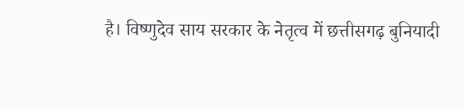है। विष्णुदेव साय सरकार के नेतृत्व में छत्तीसगढ़ बुनियादी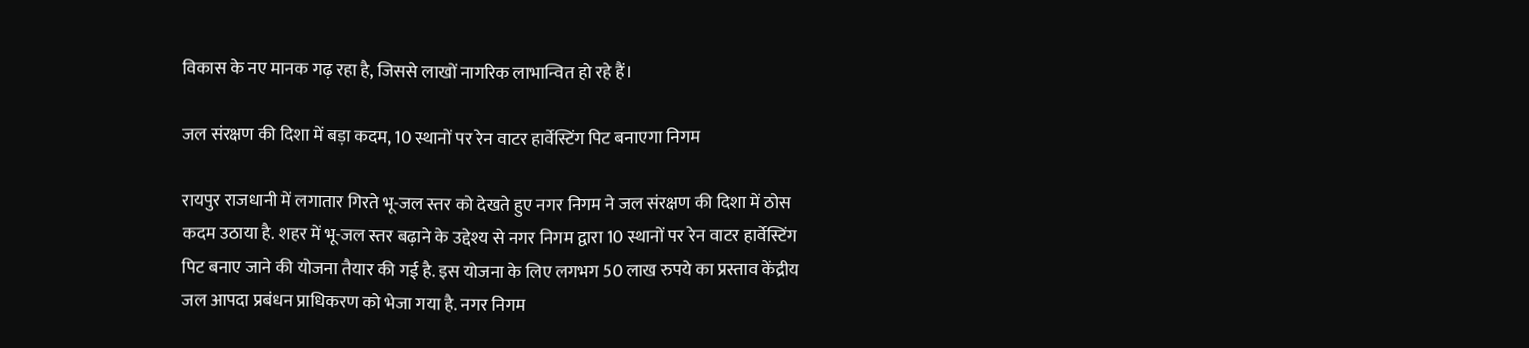विकास के नए मानक गढ़ रहा है, जिससे लाखों नागरिक लाभान्वित हो रहे हैं।

जल संरक्षण की दिशा में बड़ा कदम, 10 स्थानों पर रेन वाटर हार्वेस्टिंग पिट बनाएगा निगम

रायपुर राजधानी में लगातार गिरते भू-जल स्तर को देखते हुए नगर निगम ने जल संरक्षण की दिशा में ठोस कदम उठाया है. शहर में भू-जल स्तर बढ़ाने के उद्देश्य से नगर निगम द्वारा 10 स्थानों पर रेन वाटर हार्वेस्टिंग पिट बनाए जाने की योजना तैयार की गई है. इस योजना के लिए लगभग 50 लाख रुपये का प्रस्ताव केंद्रीय जल आपदा प्रबंधन प्राधिकरण को भेजा गया है. नगर निगम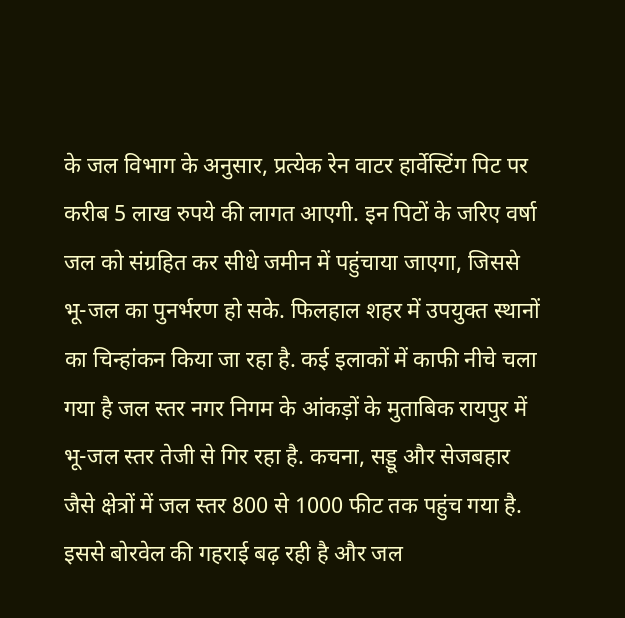के जल विभाग के अनुसार, प्रत्येक रेन वाटर हार्वेस्टिंग पिट पर करीब 5 लाख रुपये की लागत आएगी. इन पिटों के जरिए वर्षा जल को संग्रहित कर सीधे जमीन में पहुंचाया जाएगा, जिससे भू-जल का पुनर्भरण हो सके. फिलहाल शहर में उपयुक्त स्थानों का चिन्हांकन किया जा रहा है. कई इलाकों में काफी नीचे चला गया है जल स्तर नगर निगम के आंकड़ों के मुताबिक रायपुर में भू-जल स्तर तेजी से गिर रहा है. कचना, सड्डू और सेजबहार जैसे क्षेत्रों में जल स्तर 800 से 1000 फीट तक पहुंच गया है. इससे बोरवेल की गहराई बढ़ रही है और जल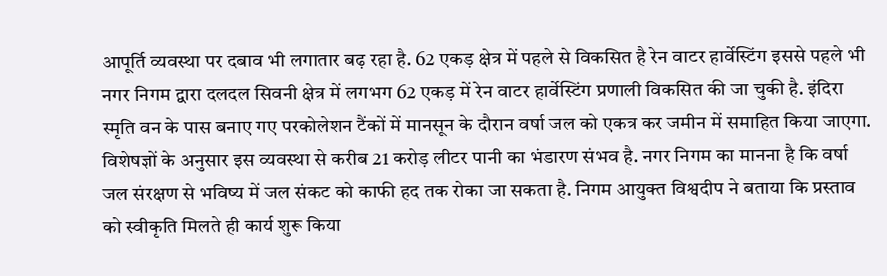आपूर्ति व्यवस्था पर दबाव भी लगातार बढ़ रहा है. 62 एकड़ क्षेत्र में पहले से विकसित है रेन वाटर हार्वेस्टिंग इससे पहले भी नगर निगम द्वारा दलदल सिवनी क्षेत्र में लगभग 62 एकड़ में रेन वाटर हार्वेस्टिंग प्रणाली विकसित की जा चुकी है. इंदिरा स्मृति वन के पास बनाए गए परकोलेशन टैंकों में मानसून के दौरान वर्षा जल को एकत्र कर जमीन में समाहित किया जाएगा. विशेषज्ञों के अनुसार इस व्यवस्था से करीब 21 करोड़ लीटर पानी का भंडारण संभव है. नगर निगम का मानना है कि वर्षा जल संरक्षण से भविष्य में जल संकट को काफी हद तक रोका जा सकता है. निगम आयुक्त विश्वदीप ने बताया कि प्रस्ताव को स्वीकृति मिलते ही कार्य शुरू किया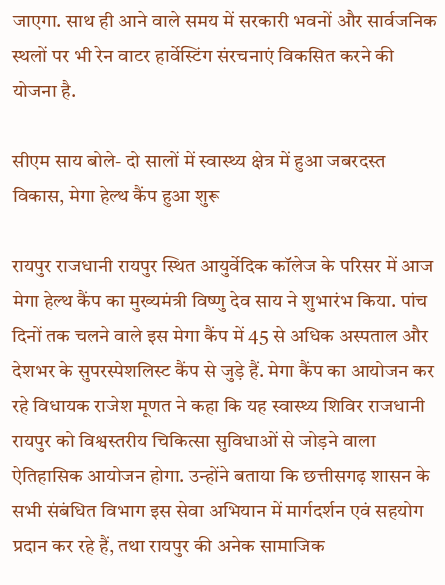जाएगा. साथ ही आने वाले समय में सरकारी भवनों और सार्वजनिक स्थलों पर भी रेन वाटर हार्वेस्टिंग संरचनाएं विकसित करने की योजना है.

सीएम साय बोले- दो सालों में स्वास्थ्य क्षेत्र में हुआ जबरदस्त विकास, मेगा हेल्थ कैंप हुआ शुरू

रायपुर राजधानी रायपुर स्थित आयुर्वेदिक कॉलेज के परिसर में आज मेगा हेल्थ कैंप का मुख्यमंत्री विष्णु देव साय ने शुभारंभ किया. पांच दिनों तक चलने वाले इस मेगा कैंप में 45 से अधिक अस्पताल और देशभर के सुपरस्पेशलिस्ट कैंप से जुड़े हैं. मेगा कैंप का आयोजन कर रहे विधायक राजेश मूणत ने कहा कि यह स्वास्थ्य शिविर राजधानी रायपुर को विश्वस्तरीय चिकित्सा सुविधाओं से जोड़ने वाला ऐतिहासिक आयोजन होगा. उन्होंने बताया कि छत्तीसगढ़ शासन के सभी संबंधित विभाग इस सेवा अभियान में मार्गदर्शन एवं सहयोग प्रदान कर रहे हैं, तथा रायपुर की अनेक सामाजिक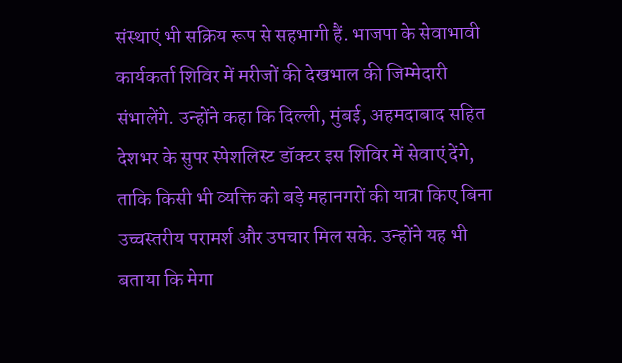संस्थाएं भी सक्रिय रूप से सहभागी हैं. भाजपा के सेवाभावी कार्यकर्ता शिविर में मरीजों की देखभाल की जिम्मेदारी संभालेंगे. उन्होंने कहा कि दिल्ली, मुंबई, अहमदाबाद सहित देशभर के सुपर स्पेशलिस्ट डॉक्टर इस शिविर में सेवाएं देंगे, ताकि किसी भी व्यक्ति को बड़े महानगरों की यात्रा किए बिना उच्चस्तरीय परामर्श और उपचार मिल सके. उन्होंने यह भी बताया कि मेगा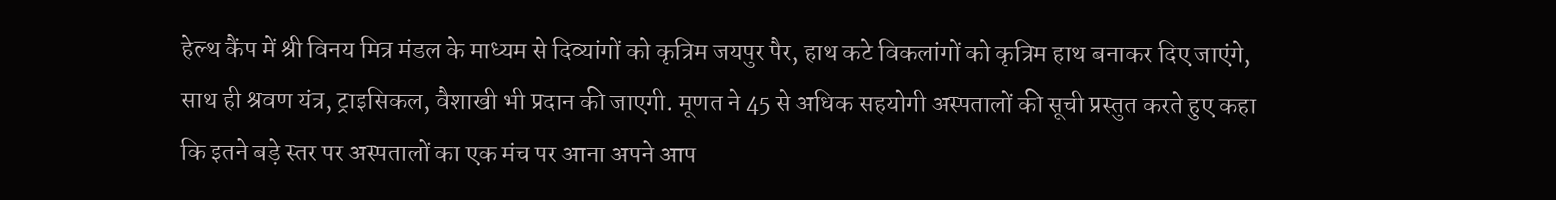हेल्थ कैंप में श्री विनय मित्र मंडल के माध्यम से दिव्यांगों को कृत्रिम जयपुर पैर, हाथ कटे विकलांगों को कृत्रिम हाथ बनाकर दिए जाएंगे, साथ ही श्रवण यंत्र, ट्राइसिकल, वैशाखी भी प्रदान की जाएगी. मूणत ने 45 से अधिक सहयोगी अस्पतालों की सूची प्रस्तुत करते हुए कहा कि इतने बड़े स्तर पर अस्पतालों का एक मंच पर आना अपने आप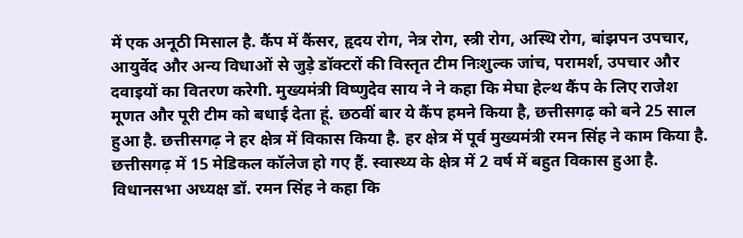में एक अनूठी मिसाल है. कैंप में कैंसर, हृदय रोग, नेत्र रोग, स्त्री रोग, अस्थि रोग, बांझपन उपचार, आयुर्वेद और अन्य विधाओं से जुड़े डॉक्टरों की विस्तृत टीम निःशुल्क जांच, परामर्श, उपचार और दवाइयों का वितरण करेगी. मुख्यमंत्री विष्णुदेव साय ने ने कहा कि मेघा हेल्थ कैंप के लिए राजेश मूणत और पूरी टीम को बधाई देता हूं. छठवीं बार ये कैंप हमने किया है, छत्तीसगढ़ को बने 25 साल हुआ है. छत्तीसगढ़ ने हर क्षेत्र में विकास किया है. हर क्षेत्र में पूर्व मुख्यमंत्री रमन सिंह ने काम किया है. छत्तीसगढ़ में 15 मेडिकल कॉलेज हो गए हैं. स्वास्थ्य के क्षेत्र में 2 वर्ष में बहुत विकास हुआ है. विधानसभा अध्यक्ष डॉ. रमन सिंह ने कहा कि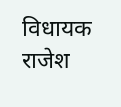विधायक राजेश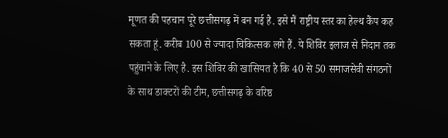मूणत की पहचान पूरे छत्तीसगढ़ में बन गई है. इसे मैं राष्ट्रीय स्तर का हेल्थ कैंप कह सकता हूं. करीब 100 से ज्यादा चिकित्सक लगे हैं. ये शिविर इलाज से निदान तक पहुंचाने के लिए है. इस शिविर की खासियत है कि 40 से 50 समाजसेवी संगठनों के साथ डाक्टरों की टीम, छत्तीसगढ़ के वरिष्ठ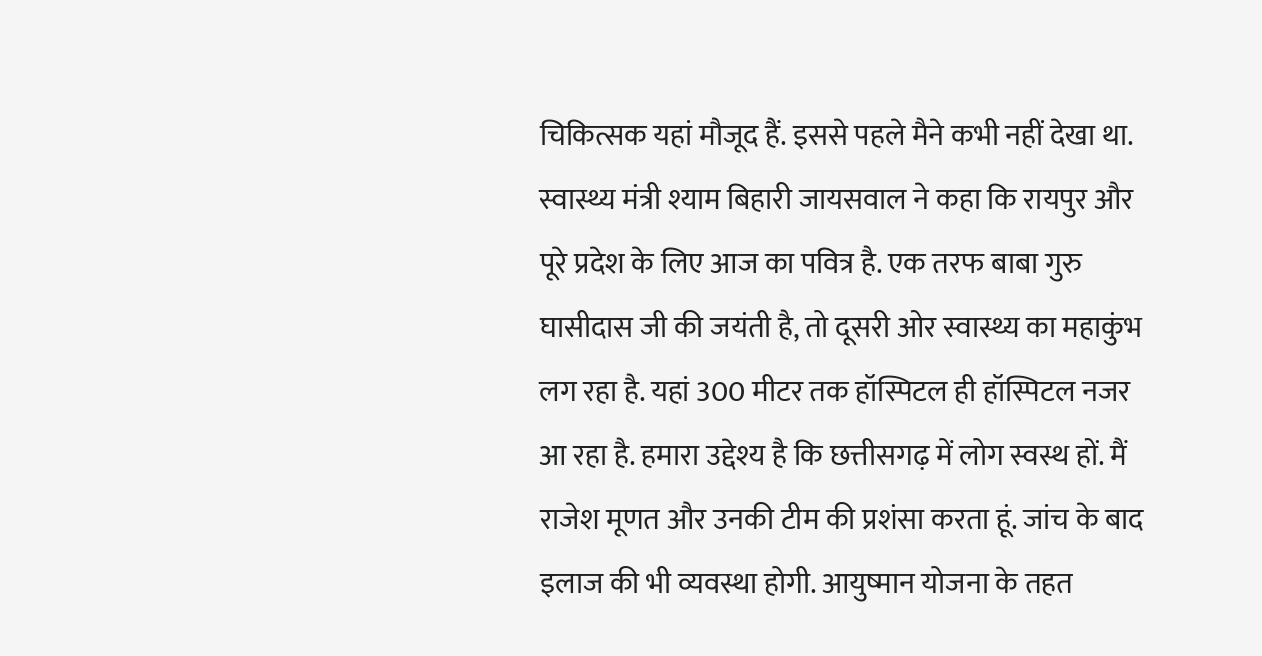चिकित्सक यहां मौजूद हैं. इससे पहले मैने कभी नहीं देखा था. स्वास्थ्य मंत्री श्याम बिहारी जायसवाल ने कहा कि रायपुर और पूरे प्रदेश के लिए आज का पवित्र है. एक तरफ बाबा गुरु घासीदास जी की जयंती है, तो दूसरी ओर स्वास्थ्य का महाकुंभ लग रहा है. यहां 300 मीटर तक हॉस्पिटल ही हॉस्पिटल नजर आ रहा है. हमारा उद्देश्य है कि छत्तीसगढ़ में लोग स्वस्थ हों. मैं राजेश मूणत और उनकी टीम की प्रशंसा करता हूं. जांच के बाद इलाज की भी व्यवस्था होगी. आयुष्मान योजना के तहत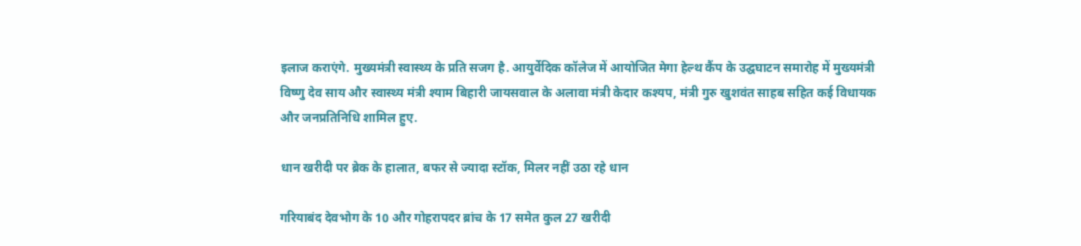इलाज कराएंगे. मुख्यमंत्री स्वास्थ्य के प्रति सजग है. आयुर्वेदिक कॉलेज में आयोजित मेगा हेल्थ कैंप के उद्घघाटन समारोह में मुख्यमंत्री विष्णु देव साय और स्वास्थ्य मंत्री श्याम बिहारी जायसवाल के अलावा मंत्री केदार कश्यप, मंत्री गुरु खुशवंत साहब सहित कई विधायक और जनप्रतिनिधि शामिल हुए.

धान खरीदी पर ब्रेक के हालात, बफर से ज्यादा स्टॉक, मिलर नहीं उठा रहे धान

गरियाबंद देवभोग के 10 और गोहरापदर ब्रांच के 17 समेत कुल 27 खरीदी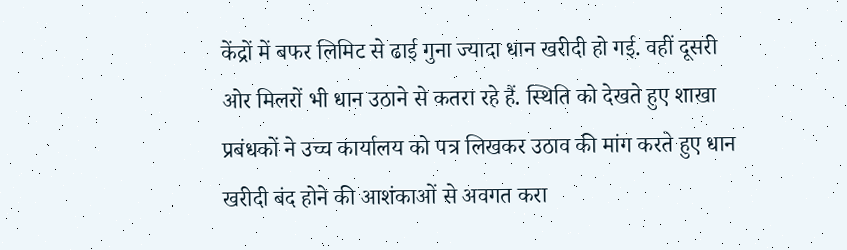केंद्रों में बफर लिमिट से ढाई गुना ज्यादा धान खरीदी हो गई. वहीं दूसरी ओर मिलरों भी धान उठाने से कतरा रहे हैं. स्थिति को देखते हुए शाखा प्रबंधकों ने उच्च कार्यालय को पत्र लिखकर उठाव की मांग करते हुए धान खरीदी बंद होने की आशंकाओं से अवगत करा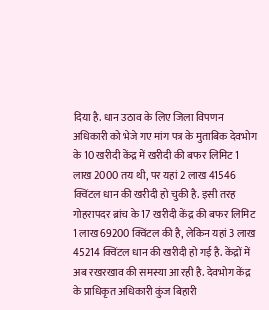दिया है. धान उठाव के लिए जिला विपणन अधिकारी को भेजे गए मांग पत्र के मुताबिक देवभोग के 10 खरीदी केंद्र में खरीदी की बफर लिमिट 1 लाख 2000 तय थी, पर यहां 2 लाख 41546 क्विंटल धान की खरीदी हो चुकी है. इसी तरह गोहरापदर ब्रांच के 17 खरीदी केंद्र की बफर लिमिट 1 लाख 69200 क्विंटल की है, लेकिन यहां 3 लाख 45214 क्विंटल धान की खरीदी हो गई है. केंद्रों में अब रखरखाव की समस्या आ रही है. देवभोग केंद्र के प्राधिकृत अधिकारी कुंज बिहारी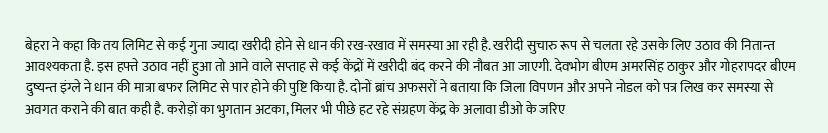बेहरा ने कहा कि तय लिमिट से कई गुना ज्यादा खरीदी होने से धान की रख-रखाव में समस्या आ रही है. खरीदी सुचारु रूप से चलता रहे उसके लिए उठाव की नितान्त आवश्यकता है. इस हफ्ते उठाव नहीं हुआ तो आने वाले सप्ताह से कई केंद्रों में खरीदी बंद करने की नौबत आ जाएगी. देवभोग बीएम अमरसिंह ठाकुर और गोहरापदर बीएम दुष्यन्त इंग्ले ने धान की मात्रा बफर लिमिट से पार होने की पुष्टि किया है. दोनों ब्रांच अफसरों ने बताया कि जिला विपणन और अपने नोडल को पत्र लिख कर समस्या से अवगत कराने की बात कही है. करोड़ों का भुगतान अटका, मिलर भी पीछे हट रहे संग्रहण केंद्र के अलावा डीओ के जरिए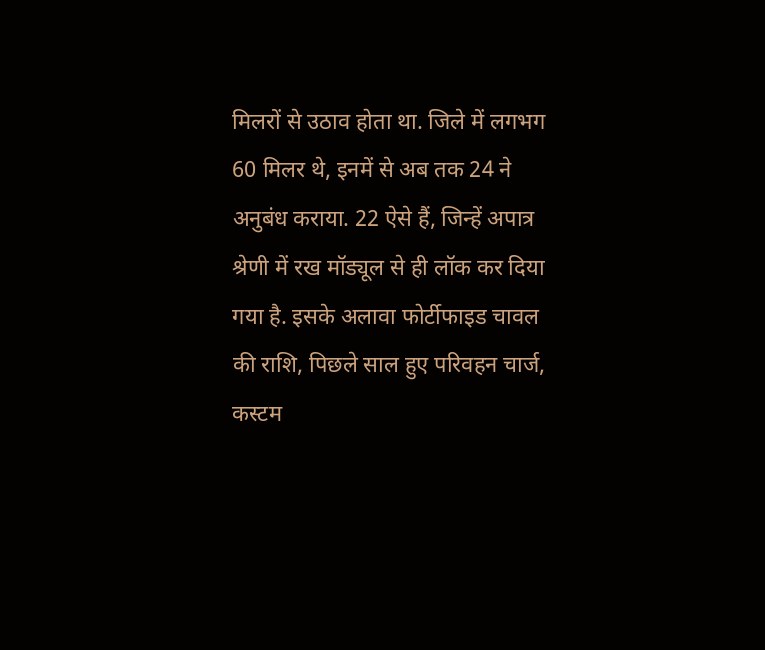मिलरों से उठाव होता था. जिले में लगभग 60 मिलर थे, इनमें से अब तक 24 ने अनुबंध कराया. 22 ऐसे हैं, जिन्हें अपात्र श्रेणी में रख मॉड्यूल से ही लॉक कर दिया गया है. इसके अलावा फोर्टीफाइड चावल की राशि, पिछले साल हुए परिवहन चार्ज, कस्टम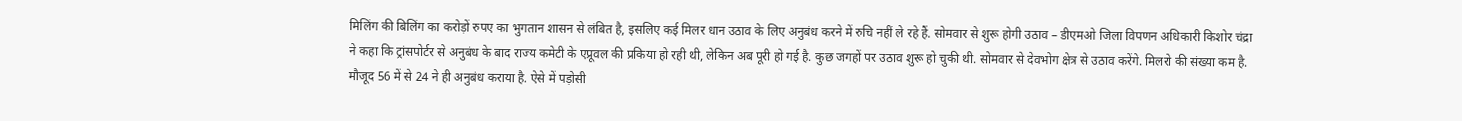मिलिंग की बिलिंग का करोड़ों रुपए का भुगतान शासन से लंबित है, इसलिए कई मिलर धान उठाव के लिए अनुबंध करने में रुचि नहीं ले रहे हैं. सोमवार से शुरू होगी उठाव – डीएमओ जिला विपणन अधिकारी किशोर चंद्रा ने कहा कि ट्रांसपोर्टर से अनुबंध के बाद राज्य कमेटी के एप्रूवल की प्रकिया हो रही थी, लेकिन अब पूरी हो गई है. कुछ जगहों पर उठाव शुरू हो चुकी थी. सोमवार से देवभोग क्षेत्र से उठाव करेंगे. मिलरो की संख्या कम है. मौजूद 56 में से 24 ने ही अनुबंध कराया है. ऐसे में पड़ोसी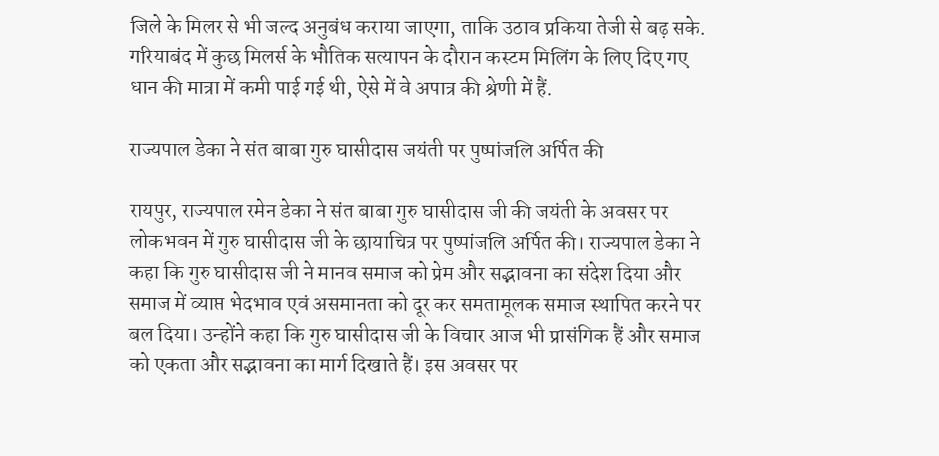जिले के मिलर से भी जल्द अनुबंध कराया जाएगा, ताकि उठाव प्रकिया तेजी से बढ़ सके. गरियाबंद में कुछ मिलर्स के भौतिक सत्यापन के दौरान कस्टम मिलिंग के लिए दिए गए धान की मात्रा में कमी पाई गई थी, ऐसे में वे अपात्र की श्रेणी में हैं.

राज्यपाल डेका ने संत बाबा गुरु घासीदास जयंती पर पुष्पांजलि अर्पित की

रायपुर, राज्यपाल रमेन डेका ने संत बाबा गुरु घासीदास जी की जयंती के अवसर पर लोकभवन में गुरु घासीदास जी के छायाचित्र पर पुष्पांजलि अर्पित की। राज्यपाल डेका ने कहा कि गुरु घासीदास जी ने मानव समाज को प्रेम और सद्भावना का संदेश दिया और समाज में व्याप्त भेदभाव एवं असमानता को दूर कर समतामूलक समाज स्थापित करने पर बल दिया। उन्होंने कहा कि गुरु घासीदास जी के विचार आज भी प्रासंगिक हैं और समाज को एकता और सद्भावना का मार्ग दिखाते हैं। इस अवसर पर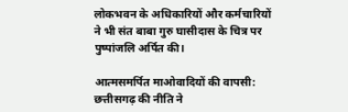लोकभवन के अधिकारियों और कर्मचारियों ने भी संत बाबा गुरु घासीदास के चित्र पर पुष्पांजलि अर्पित की।

आत्मसमर्पित माओवादियों की वापसी: छत्तीसगढ़ की नीति ने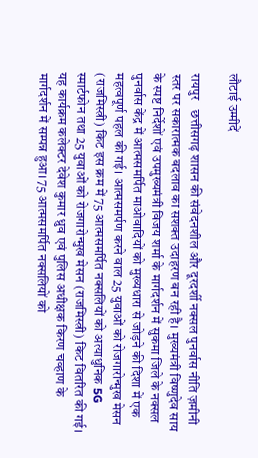लौटाई उम्मीदें

रायपुर   छत्तीसगढ़ शासन की संवेदनशील और दूरदर्शी नक्सल पुनर्वास नीति ज़मीनी स्तर पर सकारात्मक बदलाव का सशक्त उदाहरण बन रही है। मुख्यमंत्री विष्णुदेव साय के स्पष्ट निर्देशों एवं उपमुख्यमंत्री विजय शर्मा के मार्गदर्शन में सुकमा जिले के नक्सल पुनर्वास केंद्र में आत्मसमर्पित माओवादियों को मुख्यधारा से जोड़ने की दिशा में एक महत्वपूर्ण पहल की गई। आत्मसमर्पण करने वाल 25 युवाओं को रोजगारोन्मुख मेसन (राजमिस्त्री) किट इस क्रम में 75 आत्मसमर्पित नक्सलियों को अत्याधुनिक 5G स्मार्टफोन तथा 25 युवाओं को रोजगारोन्मुख मेसन (राजमिस्त्री) किट वितरित की गई। यह कार्यक्रम कलेक्टर देवेश कुमार ध्रुव एवं पुलिस अधीक्षक किरण चव्हाण के मार्गदर्शन में सम्पन्न हुआ। 75 आत्मसमर्पित नक्सलियों को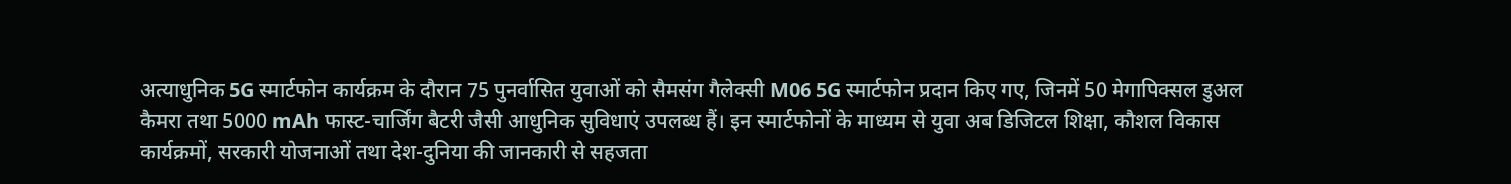अत्याधुनिक 5G स्मार्टफोन कार्यक्रम के दौरान 75 पुनर्वासित युवाओं को सैमसंग गैलेक्सी M06 5G स्मार्टफोन प्रदान किए गए, जिनमें 50 मेगापिक्सल डुअल कैमरा तथा 5000 mAh फास्ट-चार्जिंग बैटरी जैसी आधुनिक सुविधाएं उपलब्ध हैं। इन स्मार्टफोनों के माध्यम से युवा अब डिजिटल शिक्षा, कौशल विकास कार्यक्रमों, सरकारी योजनाओं तथा देश-दुनिया की जानकारी से सहजता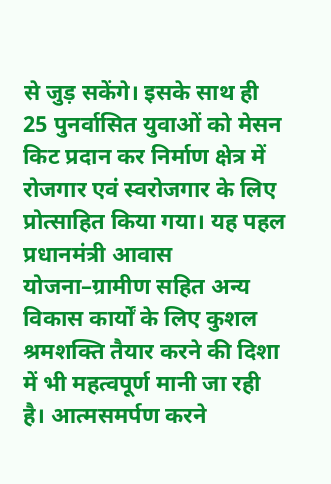से जुड़ सकेंगे। इसके साथ ही 25 पुनर्वासित युवाओं को मेसन किट प्रदान कर निर्माण क्षेत्र में रोजगार एवं स्वरोजगार के लिए प्रोत्साहित किया गया। यह पहल प्रधानमंत्री आवास योजना–ग्रामीण सहित अन्य विकास कार्यों के लिए कुशल श्रमशक्ति तैयार करने की दिशा में भी महत्वपूर्ण मानी जा रही है। आत्मसमर्पण करने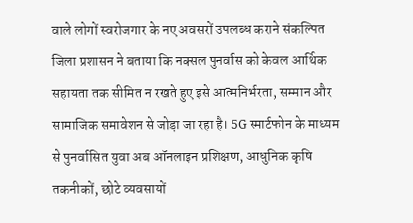वाले लोगों स्वरोजगार के नए अवसरों उपलब्ध कराने संकल्पित जिला प्रशासन ने बताया कि नक्सल पुनर्वास को केवल आर्थिक सहायता तक सीमित न रखते हुए इसे आत्मनिर्भरता, सम्मान और सामाजिक समावेशन से जोड़ा जा रहा है। 5G स्मार्टफोन के माध्यम से पुनर्वासित युवा अब ऑनलाइन प्रशिक्षण, आधुनिक कृषि तकनीकों, छोटे व्यवसायों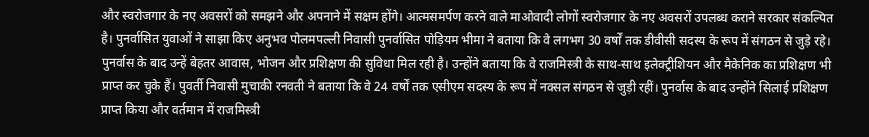और स्वरोजगार के नए अवसरों को समझने और अपनाने में सक्षम होंगे। आत्मसमर्पण करने वाले माओवादी लोगों स्वरोजगार के नए अवसरों उपलब्ध कराने सरकार संकल्पित है। पुनर्वासित युवाओं ने साझा किए अनुभव पोलमपल्ली निवासी पुनर्वासित पोड़ियम भीमा ने बताया कि वे लगभग 30 वर्षों तक डीवीसी सदस्य के रूप में संगठन से जुड़े रहे। पुनर्वास के बाद उन्हें बेहतर आवास, भोजन और प्रशिक्षण की सुविधा मिल रही है। उन्होंने बताया कि वे राजमिस्त्री के साथ-साथ इलेक्ट्रीशियन और मैकेनिक का प्रशिक्षण भी प्राप्त कर चुके हैं। पुवर्ती निवासी मुचाकी रनवती ने बताया कि वे 24 वर्षों तक एसीएम सदस्य के रूप में नक्सल संगठन से जुड़ी रहीं। पुनर्वास के बाद उन्होंने सिलाई प्रशिक्षण प्राप्त किया और वर्तमान में राजमिस्त्री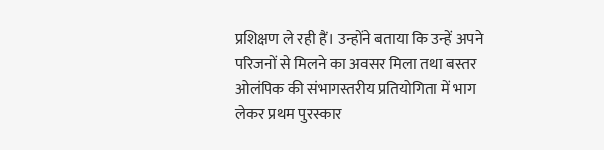प्रशिक्षण ले रही हैं। उन्होंने बताया कि उन्हें अपने परिजनों से मिलने का अवसर मिला तथा बस्तर ओलंपिक की संभागस्तरीय प्रतियोगिता में भाग लेकर प्रथम पुरस्कार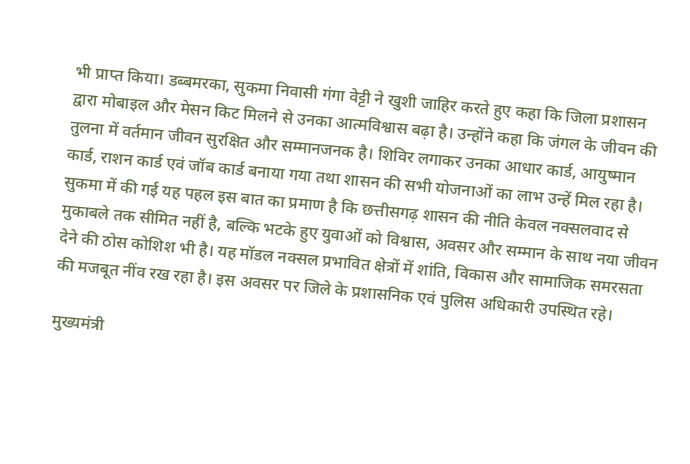भी प्राप्त किया। डब्बमरका, सुकमा निवासी गंगा वेट्टी ने खुशी जाहिर करते हुए कहा कि जिला प्रशासन द्वारा मोबाइल और मेसन किट मिलने से उनका आत्मविश्वास बढ़ा है। उन्होंने कहा कि जंगल के जीवन की तुलना में वर्तमान जीवन सुरक्षित और सम्मानजनक है। शिविर लगाकर उनका आधार कार्ड, आयुष्मान कार्ड, राशन कार्ड एवं जॉब कार्ड बनाया गया तथा शासन की सभी योजनाओं का लाभ उन्हें मिल रहा है। सुकमा में की गई यह पहल इस बात का प्रमाण है कि छत्तीसगढ़ शासन की नीति केवल नक्सलवाद से मुकाबले तक सीमित नहीं है, बल्कि भटके हुए युवाओं को विश्वास, अवसर और सम्मान के साथ नया जीवन देने की ठोस कोशिश भी है। यह मॉडल नक्सल प्रभावित क्षेत्रों में शांति, विकास और सामाजिक समरसता की मजबूत नींव रख रहा है। इस अवसर पर जिले के प्रशासनिक एवं पुलिस अधिकारी उपस्थित रहे।

मुख्यमंत्री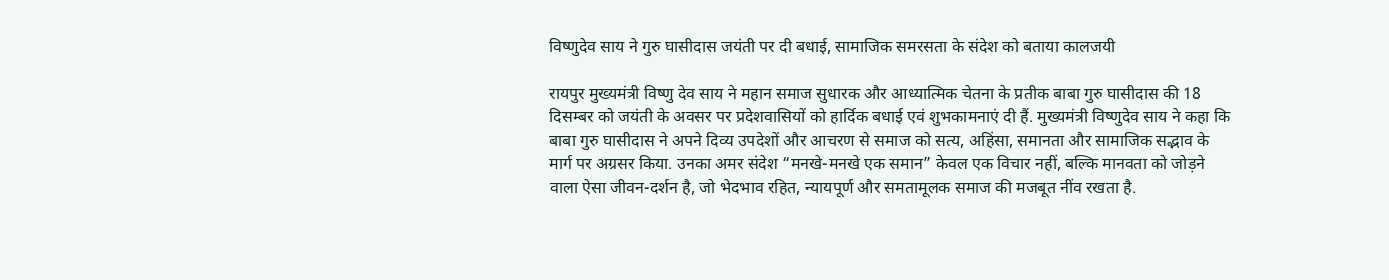विष्णुदेव साय ने गुरु घासीदास जयंती पर दी बधाई, सामाजिक समरसता के संदेश को बताया कालजयी

रायपुर मुख्यमंत्री विष्णु देव साय ने महान समाज सुधारक और आध्यात्मिक चेतना के प्रतीक बाबा गुरु घासीदास की 18 दिसम्बर को जयंती के अवसर पर प्रदेशवासियों को हार्दिक बधाई एवं शुभकामनाएं दी हैं. मुख्यमंत्री विष्णुदेव साय ने कहा कि बाबा गुरु घासीदास ने अपने दिव्य उपदेशों और आचरण से समाज को सत्य, अहिंसा, समानता और सामाजिक सद्भाव के मार्ग पर अग्रसर किया. उनका अमर संदेश “मनखे-मनखे एक समान” केवल एक विचार नहीं, बल्कि मानवता को जोड़ने वाला ऐसा जीवन-दर्शन है, जो भेदभाव रहित, न्यायपूर्ण और समतामूलक समाज की मजबूत नींव रखता है.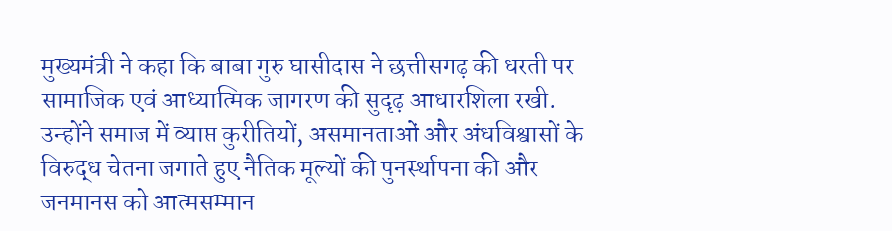मुख्यमंत्री ने कहा कि बाबा गुरु घासीदास ने छत्तीसगढ़ की धरती पर सामाजिक एवं आध्यात्मिक जागरण की सुदृढ़ आधारशिला रखी. उन्होंने समाज में व्याप्त कुरीतियों, असमानताओं और अंधविश्वासों के विरुद्ध चेतना जगाते हुए नैतिक मूल्यों की पुनर्स्थापना की और जनमानस को आत्मसम्मान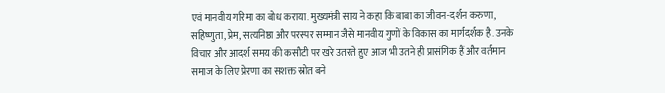एवं मानवीय गरिमा का बोध कराया. मुख्यमंत्री साय ने कहा कि बाबा का जीवन-दर्शन करुणा, सहिष्णुता, प्रेम, सत्यनिष्ठा और परस्पर सम्मान जैसे मानवीय गुणों के विकास का मार्गदर्शक है. उनके विचार और आदर्श समय की कसौटी पर खरे उतरते हुए आज भी उतने ही प्रासंगिक हैं और वर्तमान समाज के लिए प्रेरणा का सशक्त स्रोत बने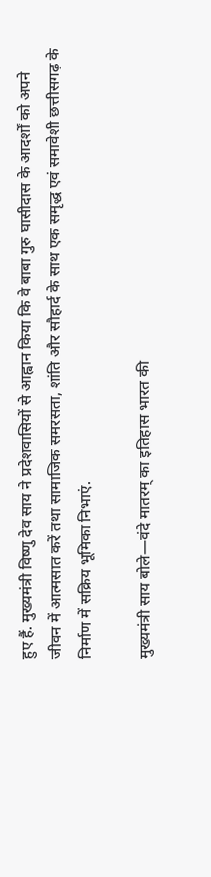हुए हैं. मुख्यमंत्री विष्णु देव साय ने प्रदेशवासियों से आह्वान किया कि वे बाबा गुरु घासीदास के आदर्शों को अपने जीवन में आत्मसात करें तथा सामाजिक समरसता, शांति और सौहार्द के साथ एक समृद्ध एवं समावेशी छत्तीसगढ़ के निर्माण में सक्रिय भूमिका निभाएं.

मुख्यमंत्री साय बोले—वंदे मातरम् का इतिहास भारत की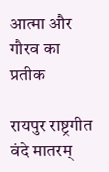आत्मा और गौरव का प्रतीक

रायपुर राष्ट्रगीत वंदे मातरम्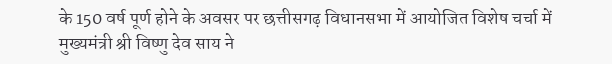के 150 वर्ष पूर्ण होने के अवसर पर छत्तीसगढ़ विधानसभा में आयोजित विशेष चर्चा में मुख्यमंत्री श्री विष्णु देव साय ने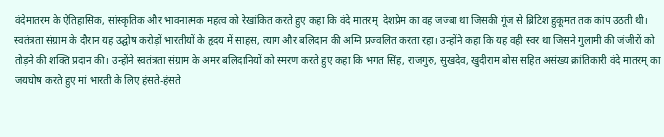वंदेमातरम के ऐतिहासिक, सांस्कृतिक और भावनात्मक महत्व को रेखांकित करते हुए कहा कि वंदे मातरम्  देशप्रेम का वह जज्बा था जिसकी गूंज से ब्रिटिश हुकूमत तक कांप उठती थी। स्वतंत्रता संग्राम के दौरान यह उद्घोष करोड़ों भारतीयों के हृदय में साहस, त्याग और बलिदान की अग्नि प्रज्वलित करता रहा। उन्होंने कहा कि यह वही स्वर था जिसने गुलामी की जंजीरों को तोड़ने की शक्ति प्रदान की। उन्होंने स्वतंत्रता संग्राम के अमर बलिदानियों को स्मरण करते हुए कहा कि भगत सिंह, राजगुरु, सुखदेव, खुदीराम बोस सहित असंख्य क्रांतिकारी वंदे मातरम् का जयघोष करते हुए मां भारती के लिए हंसते-हंसते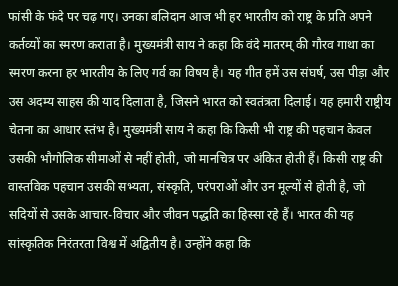फांसी के फंदे पर चढ़ गए। उनका बलिदान आज भी हर भारतीय को राष्ट्र के प्रति अपने कर्तव्यों का स्मरण कराता है। मुख्यमंत्री साय ने कहा कि वंदे मातरम् की गौरव गाथा का स्मरण करना हर भारतीय के लिए गर्व का विषय है। यह गीत हमें उस संघर्ष, उस पीड़ा और उस अदम्य साहस की याद दिलाता है, जिसने भारत को स्वतंत्रता दिलाई। यह हमारी राष्ट्रीय चेतना का आधार स्तंभ है। मुख्यमंत्री साय ने कहा कि किसी भी राष्ट्र की पहचान केवल उसकी भौगोलिक सीमाओं से नहीं होती, जो मानचित्र पर अंकित होती हैं। किसी राष्ट्र की वास्तविक पहचान उसकी सभ्यता, संस्कृति, परंपराओं और उन मूल्यों से होती है, जो सदियों से उसके आचार-विचार और जीवन पद्धति का हिस्सा रहे हैं। भारत की यह सांस्कृतिक निरंतरता विश्व में अद्वितीय है। उन्होंने कहा कि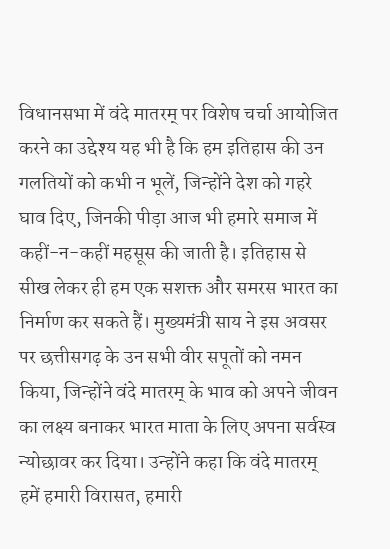विधानसभा में वंदे मातरम् पर विशेष चर्चा आयोजित करने का उद्देश्य यह भी है कि हम इतिहास की उन गलतियों को कभी न भूलें, जिन्होंने देश को गहरे घाव दिए, जिनकी पीड़ा आज भी हमारे समाज में कहीं-न-कहीं महसूस की जाती है। इतिहास से सीख लेकर ही हम एक सशक्त और समरस भारत का निर्माण कर सकते हैं। मुख्यमंत्री साय ने इस अवसर पर छत्तीसगढ़ के उन सभी वीर सपूतों को नमन किया, जिन्होंने वंदे मातरम् के भाव को अपने जीवन का लक्ष्य बनाकर भारत माता के लिए अपना सर्वस्व न्योछावर कर दिया। उन्होंने कहा कि वंदे मातरम् हमें हमारी विरासत, हमारी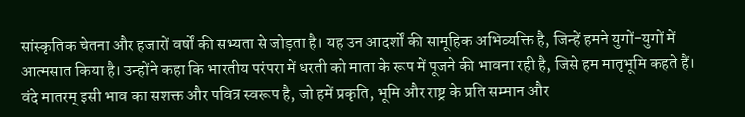सांस्कृतिक चेतना और हजारों वर्षों की सभ्यता से जोड़ता है। यह उन आदर्शों की सामूहिक अभिव्यक्ति है, जिन्हें हमने युगों-युगों में आत्मसात किया है। उन्होंने कहा कि भारतीय परंपरा में धरती को माता के रूप में पूजने की भावना रही है, जिसे हम मातृभूमि कहते हैं। वंदे मातरम् इसी भाव का सशक्त और पवित्र स्वरूप है, जो हमें प्रकृति, भूमि और राष्ट्र के प्रति सम्मान और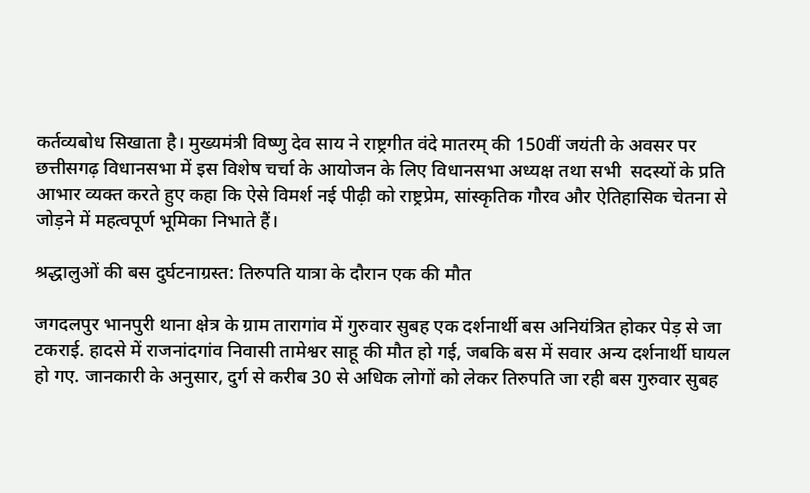कर्तव्यबोध सिखाता है। मुख्यमंत्री विष्णु देव साय ने राष्ट्रगीत वंदे मातरम् की 150वीं जयंती के अवसर पर छत्तीसगढ़ विधानसभा में इस विशेष चर्चा के आयोजन के लिए विधानसभा अध्यक्ष तथा सभी  सदस्यों के प्रति आभार व्यक्त करते हुए कहा कि ऐसे विमर्श नई पीढ़ी को राष्ट्रप्रेम, सांस्कृतिक गौरव और ऐतिहासिक चेतना से जोड़ने में महत्वपूर्ण भूमिका निभाते हैं।

श्रद्धालुओं की बस दुर्घटनाग्रस्त: तिरुपति यात्रा के दौरान एक की मौत

जगदलपुर भानपुरी थाना क्षेत्र के ग्राम तारागांव में गुरुवार सुबह एक दर्शनार्थी बस अनियंत्रित होकर पेड़ से जा टकराई. हादसे में राजनांदगांव निवासी तामेश्वर साहू की मौत हो गई, जबकि बस में सवार अन्य दर्शनार्थी घायल हो गए. जानकारी के अनुसार, दुर्ग से करीब 30 से अधिक लोगों को लेकर तिरुपति जा रही बस गुरुवार सुबह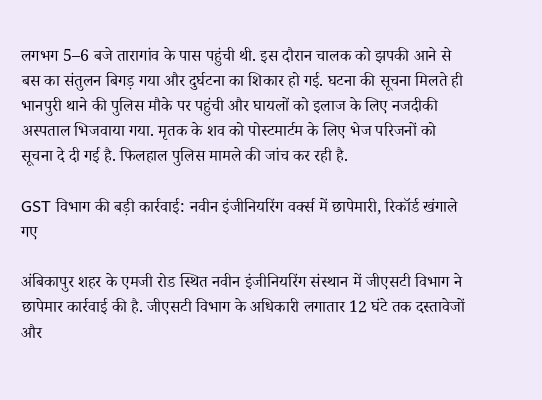लगभग 5–6 बजे तारागांव के पास पहुंची थी. इस दौरान चालक को झपकी आने से बस का संतुलन बिगड़ गया और दुर्घटना का शिकार हो गई. घटना की सूचना मिलते ही भानपुरी थाने की पुलिस मौके पर पहुंची और घायलों को इलाज के लिए नजदीकी अस्पताल भिजवाया गया. मृतक के शव को पोस्टमार्टम के लिए भेज परिजनों को सूचना दे दी गई है. फिलहाल पुलिस मामले की जांच कर रही है.

GST विभाग की बड़ी कार्रवाई: नवीन इंजीनियरिंग वर्क्स में छापेमारी, रिकॉर्ड खंगाले गए

अंबिकापुर शहर के एमजी रोड स्थित नवीन इंजीनियरिंग संस्थान में जीएसटी विभाग ने छापेमार कार्रवाई की है. जीएसटी विभाग के अधिकारी लगातार 12 घंटे तक दस्तावेजों और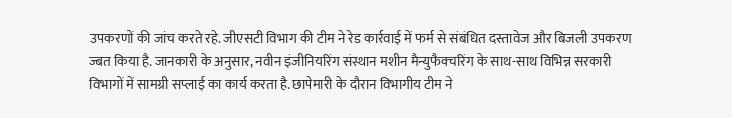उपकरणों की जांच करते रहे. जीएसटी विभाग की टीम ने रेड कार्रवाई में फर्म से संबंधित दस्तावेज और बिजली उपकरण ज्बत किया है. जानकारी के अनुसार, नवीन इंजीनियरिंग संस्थान मशीन मैन्युफैक्चरिंग के साथ-साथ विभिन्न सरकारी विभागों में सामग्री सप्लाई का कार्य करता है. छापेमारी के दौरान विभागीय टीम ने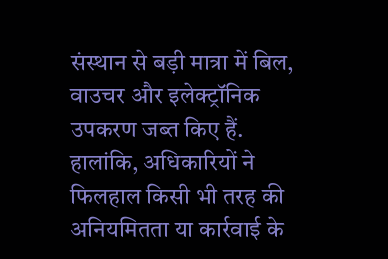संस्थान से बड़ी मात्रा में बिल, वाउचर और इलेक्ट्रॉनिक उपकरण जब्त किए हैं. हालांकि, अधिकारियों ने फिलहाल किसी भी तरह की अनियमितता या कार्रवाई के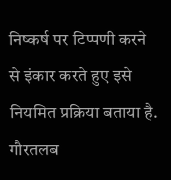निष्कर्ष पर टिप्पणी करने से इंकार करते हुए इसे नियमित प्रक्रिया बताया है. गौरतलब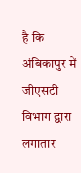है कि अंबिकापुर में जीएसटी विभाग द्वारा लगातार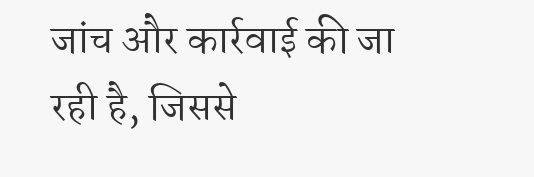जांच और कार्रवाई की जा रही है, जिससे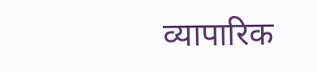व्यापारिक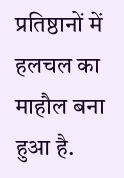प्रतिष्ठानों में हलचल का माहौल बना हुआ है.